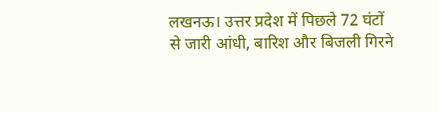लखनऊ। उत्तर प्रदेश में पिछले 72 घंटों से जारी आंधी, बारिश और बिजली गिरने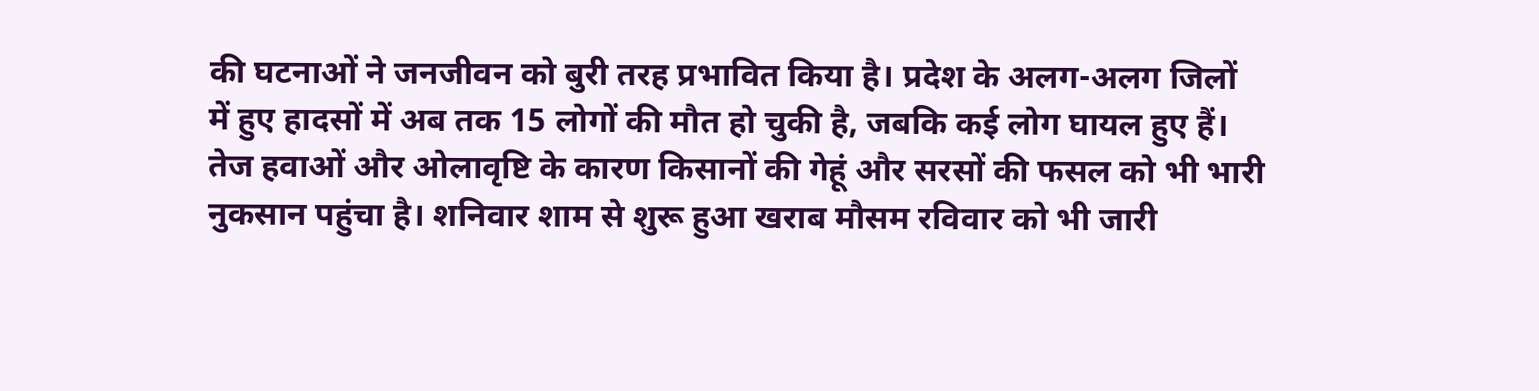की घटनाओं ने जनजीवन को बुरी तरह प्रभावित किया है। प्रदेश के अलग-अलग जिलों में हुए हादसों में अब तक 15 लोगों की मौत हो चुकी है, जबकि कई लोग घायल हुए हैं। तेज हवाओं और ओलावृष्टि के कारण किसानों की गेहूं और सरसों की फसल को भी भारी नुकसान पहुंचा है। शनिवार शाम से शुरू हुआ खराब मौसम रविवार को भी जारी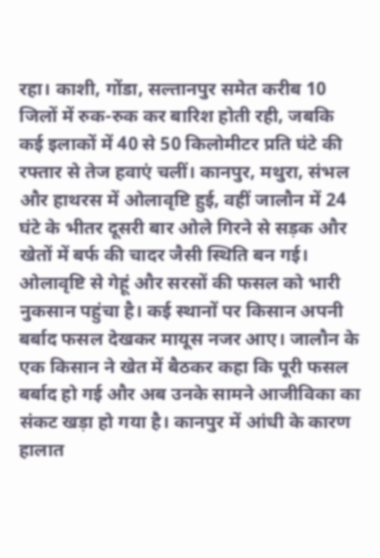रहा। काशी, गोंडा, सल्तानपुर समेत करीब 10 जिलों में रुक-रुक कर बारिश होती रही, जबकि कई इलाकों में 40 से 50 किलोमीटर प्रति घंटे की रफ्तार से तेज हवाएं चलीं। कानपुर, मथुरा, संभल और हाथरस में ओलावृष्टि हुई, वहीं जालौन में 24 घंटे के भीतर दूसरी बार ओले गिरने से सड़क और खेतों में बर्फ की चादर जैसी स्थिति बन गई। ओलावृष्टि से गेहूं और सरसों की फसल को भारी नुकसान पहुंचा है। कई स्थानों पर किसान अपनी बर्बाद फसल देखकर मायूस नजर आए। जालौन के एक किसान ने खेत में बैठकर कहा कि पूरी फसल बर्बाद हो गई और अब उनके सामने आजीविका का संकट खड़ा हो गया है। कानपुर में आंधी के कारण हालात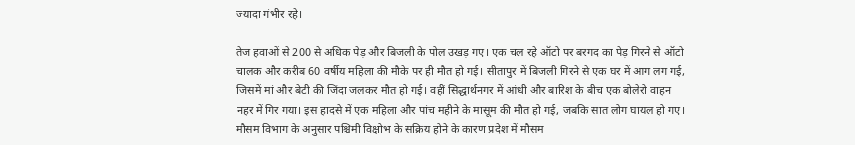ज्यादा गंभीर रहे।

तेज हवाओं से 200 से अधिक पेड़ और बिजली के पोल उखड़ गए। एक चल रहे ऑटो पर बरगद का पेड़ गिरने से ऑटो चालक और करीब 60 वर्षीय महिला की मौके पर ही मौत हो गई। सीतापुर में बिजली गिरने से एक घर में आग लग गई, जिसमें मां और बेटी की जिंदा जलकर मौत हो गई। वहीं सिद्धार्थनगर में आंधी और बारिश के बीच एक बोलेरो वाहन नहर में गिर गया। इस हादसे में एक महिला और पांच महीने के मासूम की मौत हो गई, जबकि सात लोग घायल हो गए। मौसम विभाग के अनुसार पश्चिमी विक्षोभ के सक्रिय होने के कारण प्रदेश में मौसम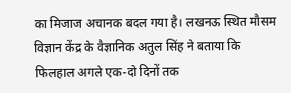का मिजाज अचानक बदल गया है। लखनऊ स्थित मौसम विज्ञान केंद्र के वैज्ञानिक अतुल सिंह ने बताया कि फिलहाल अगले एक-दो दिनों तक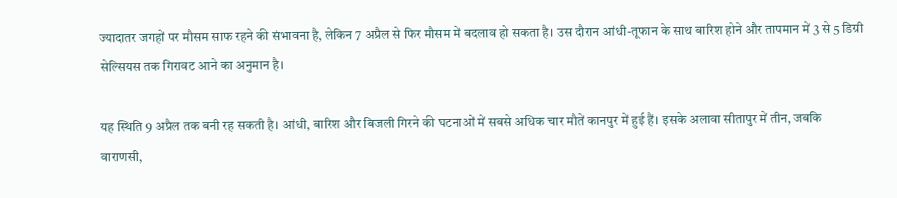ज्यादातर जगहों पर मौसम साफ रहने की संभावना है, लेकिन 7 अप्रैल से फिर मौसम में बदलाव हो सकता है। उस दौरान आंधी-तूफान के साथ बारिश होने और तापमान में 3 से 5 डिग्री सेल्सियस तक गिरावट आने का अनुमान है।

यह स्थिति 9 अप्रैल तक बनी रह सकती है। आंधी, बारिश और बिजली गिरने की घटनाओं में सबसे अधिक चार मौतें कानपुर में हुई हैं। इसके अलावा सीतापुर में तीन, जबकि वाराणसी,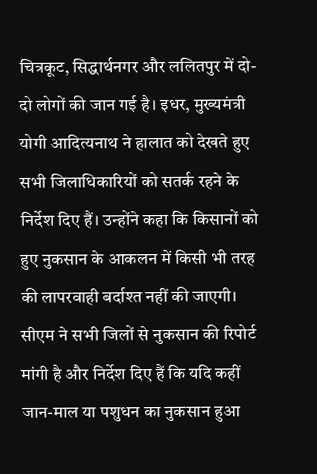चित्रकूट, सिद्धार्थनगर और ललितपुर में दो-दो लोगों की जान गई है। इधर, मुख्यमंत्री योगी आदित्यनाथ ने हालात को देखते हुए सभी जिलाधिकारियों को सतर्क रहने के निर्देश दिए हैं। उन्होंने कहा कि किसानों को हुए नुकसान के आकलन में किसी भी तरह की लापरवाही बर्दाश्त नहीं की जाएगी। सीएम ने सभी जिलों से नुकसान की रिपोर्ट मांगी है और निर्देश दिए हैं कि यदि कहीं जान-माल या पशुधन का नुकसान हुआ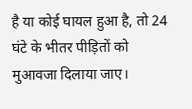है या कोई घायल हुआ है, तो 24 घंटे के भीतर पीड़ितों को मुआवजा दिलाया जाए।